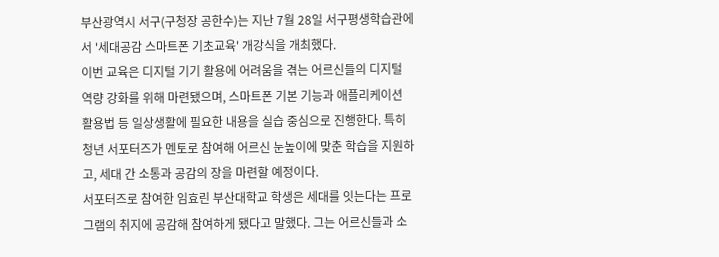부산광역시 서구(구청장 공한수)는 지난 7월 28일 서구평생학습관에서 '세대공감 스마트폰 기초교육' 개강식을 개최했다.
이번 교육은 디지털 기기 활용에 어려움을 겪는 어르신들의 디지털 역량 강화를 위해 마련됐으며, 스마트폰 기본 기능과 애플리케이션 활용법 등 일상생활에 필요한 내용을 실습 중심으로 진행한다. 특히 청년 서포터즈가 멘토로 참여해 어르신 눈높이에 맞춘 학습을 지원하고, 세대 간 소통과 공감의 장을 마련할 예정이다.
서포터즈로 참여한 임효린 부산대학교 학생은 세대를 잇는다는 프로그램의 취지에 공감해 참여하게 됐다고 말했다. 그는 어르신들과 소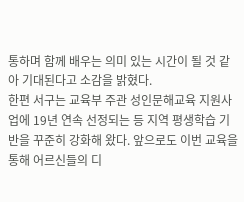통하며 함께 배우는 의미 있는 시간이 될 것 같아 기대된다고 소감을 밝혔다.
한편 서구는 교육부 주관 성인문해교육 지원사업에 19년 연속 선정되는 등 지역 평생학습 기반을 꾸준히 강화해 왔다. 앞으로도 이번 교육을 통해 어르신들의 디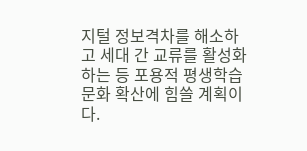지털 정보격차를 해소하고 세대 간 교류를 활성화하는 등 포용적 평생학습문화 확산에 힘쓸 계획이다.